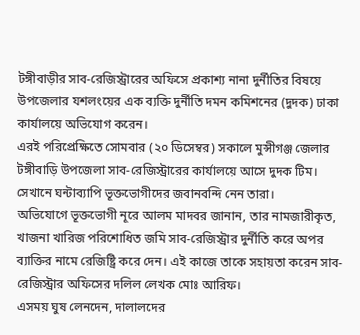টঙ্গীবাড়ীর সাব-রেজিস্ট্রারের অফিসে প্রকাশ্য নানা দুর্নীতির বিষয়ে উপজেলার যশলংয়ের এক ব্যক্তি দুর্নীতি দমন কমিশনের (দুদক) ঢাকা কার্যালয়ে অভিযোগ করেন।
এরই পরিপ্রেক্ষিতে সোমবার (২০ ডিসেম্বর) সকালে মুন্সীগঞ্জ জেলার টঙ্গীবাড়ি উপজেলা সাব-রেজিস্ট্রারের কার্যালয়ে আসে দুদক টিম। সেখানে ঘন্টাব্যাপি ভূক্তভোগীদের জবানবন্দি নেন তারা।
অভিযোগে ভূক্তভোগী নূরে আলম মাদবর জানান, তার নামজারীকৃত, খাজনা খারিজ পরিশোধিত জমি সাব-রেজিস্ট্রার দুর্নীতি করে অপর ব্যাক্তির নামে রেজিষ্ট্রি করে দেন। এই কাজে তাকে সহায়তা করেন সাব-রেজিস্ট্রার অফিসের দলিল লেখক মোঃ আরিফ।
এসময় ঘুষ লেনদেন, দালালদের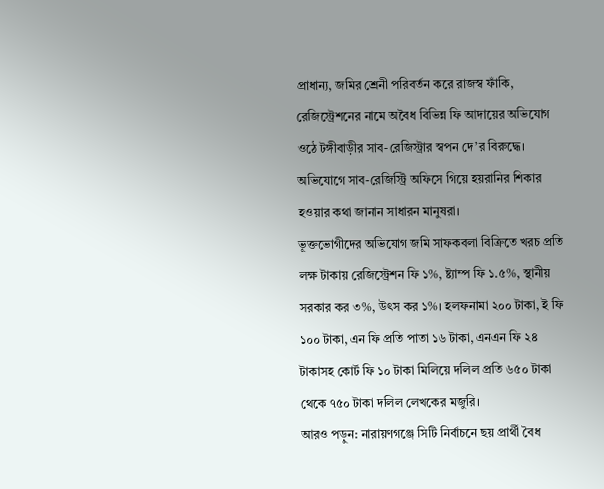প্রাধান্য, জমির শ্রেনী পরিবর্তন করে রাজস্ব ফাঁকি, রেজিস্ট্রেশনের নামে অবৈধ বিভিন্ন ফি আদায়ের অভিযোগ ওঠে টঙ্গীবাড়ীর সাব-রেজিস্ট্রার স্বপন দে’র বিরুদ্ধে। অভিযোগে সাব-রেজিস্ট্রি অফিসে গিয়ে হয়রানির শিকার হওয়ার কথা জানান সাধারন মানুষরা।
ভূক্তভোগীদের অভিযোগ জমি সাফকবলা বিক্রিতে খরচ প্রতি লক্ষ টাকায় রেজিস্ট্রেশন ফি ১%, ষ্ট্যাম্প ফি ১.৫%, স্থানীয় সরকার কর ৩%, উৎস কর ১%। হলফনামা ২০০ টাকা, ই ফি ১০০ টাকা, এন ফি প্রতি পাতা ১৬ টাকা, এনএন ফি ২৪ টাকাসহ কোর্ট ফি ১০ টাকা মিলিয়ে দলিল প্রতি ৬৫০ টাকা থেকে ৭৫০ টাকা দলিল লেখকের মজুরি।
আরও পড়ুন: নারায়ণগঞ্জে সিটি নির্বাচনে ছয় প্রার্থী বৈধ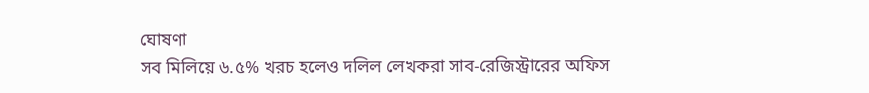ঘোষণা
সব মিলিয়ে ৬.৫% খরচ হলেও দলিল লেখকরা সাব-রেজিস্ট্রারের অফিস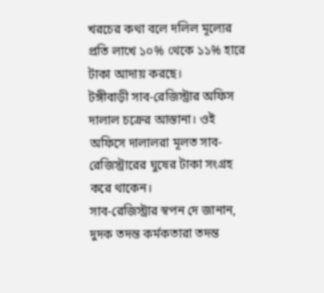খরচের কথা বলে দলিল মূল্যের প্রতি লাখে ১০% থেকে ১১% হারে টাকা আদায় করছে।
টঙ্গীবাড়ী সাব-রেজিস্ট্রার অফিস দালাল চক্রের আস্তানা। ওই অফিসে দালালরা মূলত সাব-রেজিস্ট্রারের ঘুষের টাকা সংগ্রহ করে থাকেন।
সাব-রেজিস্ট্রার স্বপন দে জানান, দুদক তদন্ত কর্মকতারা তদন্ত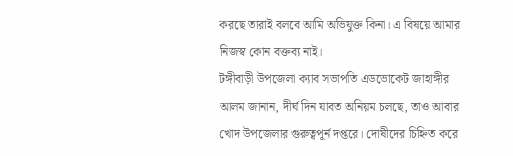করছে তারাই বলবে আমি অভিযুক্ত কিনা। এ বিষয়ে আমার নিজস্ব কোন বক্তব্য নাই।
টঙ্গীবাড়ী উপজেলা ক্যাব সভাপতি এডভোকেট জাহাঙ্গীর আলম জানান, দীর্ঘ দিন যাবত অনিয়ম চলছে, তাও আবার খোদ উপজেলার গুরুত্বপূর্ন দপ্তরে। দোষীদের চিহ্নিত করে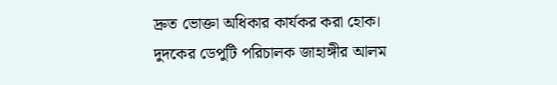দ্রুত ভোক্তা অধিকার কার্যকর করা হোক।
দুদকের ডেপুটি পরিচালক জাহাঙ্গীর আলম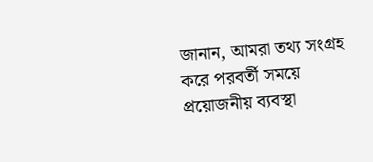জানান, আমরা তথ্য সংগ্রহ করে পরবর্তী সময়ে প্রয়োজনীয় ব্যবস্থা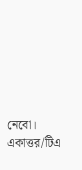নেবো।
একাত্তর/টিএ